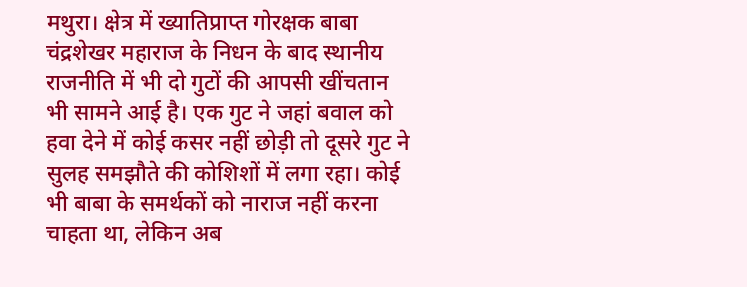मथुरा। क्षेत्र में ख्यातिप्राप्त गोरक्षक बाबा चंद्रशेखर महाराज के निधन के बाद स्थानीय राजनीति में भी दो गुटों की आपसी खींचतान भी सामने आई है। एक गुट ने जहां बवाल को हवा देने में कोई कसर नहीं छोड़ी तो दूसरे गुट ने सुलह समझौते की कोशिशों में लगा रहा। कोई भी बाबा के समर्थकों को नाराज नहीं करना चाहता था, लेकिन अब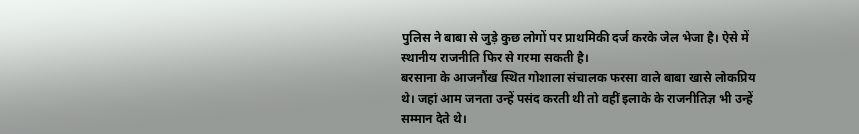पुलिस ने बाबा से जुड़े कुछ लोगों पर प्राथमिकी दर्ज करके जेल भेजा है। ऐसे में स्थानीय राजनीति फिर से गरमा सकती है।
बरसाना के आजनौंख स्थित गोशाला संचालक फरसा वाले बाबा खासे लोकप्रिय थे। जहां आम जनता उन्हें पसंद करती थी तो वहीं इलाके के राजनीतिज्ञ भी उन्हें सम्मान देते थे।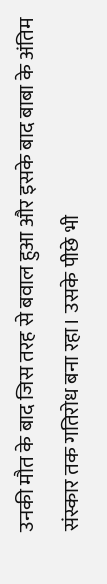उनकी मौत के बाद जिस तरह से बवाल हुआ और इसके बाद बाबा के अंतिम संस्कार तक गतिरोध बना रहा। उसके पीछे भी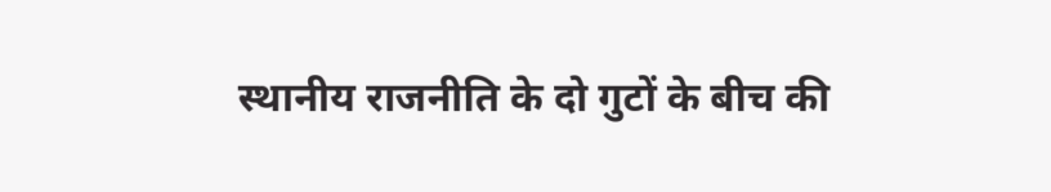स्थानीय राजनीति के दो गुटों के बीच की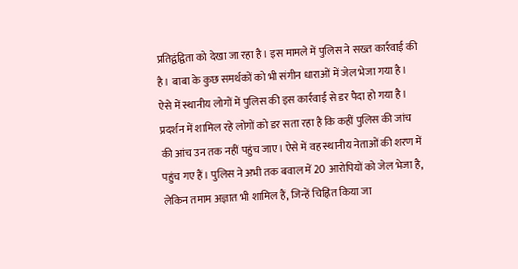प्रतिद्वंद्विता को देखा जा रहा है। इस मामले में पुलिस ने सख्त कार्रवाई की है। बाबा के कुछ समर्थकों को भी संगीन धाराओं में जेल भेजा गया है। ऐसे में स्थानीय लोगों में पुलिस की इस कार्रवाई से डर पैदा हो गया है।
प्रदर्शन में शामिल रहे लोगों को डर सता रहा है कि कहीं पुलिस की जांच की आंच उन तक नहीं पहुंच जाए। ऐसे में वह स्थानीय नेताओं की शरण में पहुंच गए हैं। पुलिस ने अभी तक बवाल में 20 आरोपियों को जेल भेजा है, लेकिन तमाम अज्ञात भी शामिल हैं, जिन्हें चिह्नित किया जा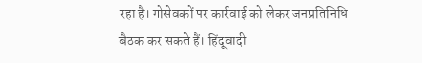रहा है। गोसेवकों पर कार्रवाई को लेकर जनप्रतिनिधि बैठक कर सकते हैं। हिंदूवादी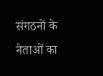संगठनों के नेताओं का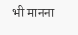भी मानना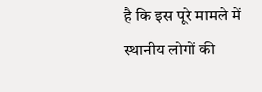है कि इस पूरे मामले में स्थानीय लोगों की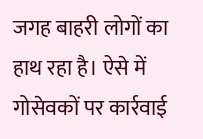जगह बाहरी लोगों का हाथ रहा है। ऐसे में गोसेवकों पर कार्रवाई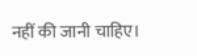नहीं की जानी चाहिए।